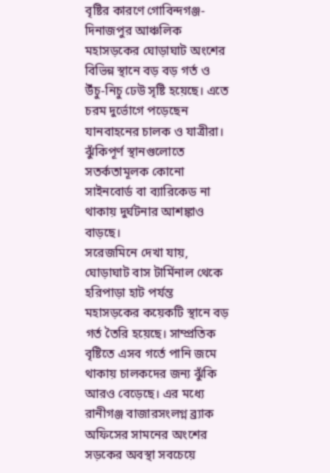বৃষ্টির কারণে গোবিন্দগঞ্জ-দিনাজপুর আঞ্চলিক মহাসড়কের ঘোড়াঘাট অংশের বিভিন্ন স্থানে বড় বড় গর্ত ও উঁচু-নিচু ঢেউ সৃষ্টি হয়েছে। এতে চরম দুর্ভোগে পড়েছেন যানবাহনের চালক ও যাত্রীরা। ঝুঁকিপূর্ণ স্থানগুলোতে সতর্কতামূলক কোনো সাইনবোর্ড বা ব্যারিকেড না থাকায় দুর্ঘটনার আশঙ্কাও বাড়ছে।
সরেজমিনে দেখা যায়, ঘোড়াঘাট বাস টার্মিনাল থেকে হরিপাড়া হাট পর্যন্ত মহাসড়কের কয়েকটি স্থানে বড় গর্ত তৈরি হয়েছে। সাম্প্রতিক বৃষ্টিতে এসব গর্তে পানি জমে থাকায় চালকদের জন্য ঝুঁকি আরও বেড়েছে। এর মধ্যে রানীগঞ্জ বাজারসংলগ্ন ব্র্যাক অফিসের সামনের অংশের সড়কের অবস্থা সবচেয়ে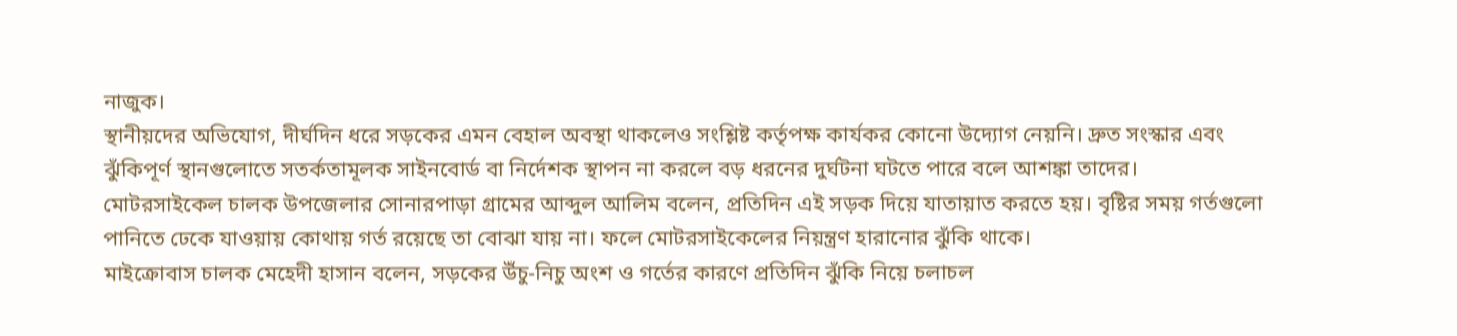নাজুক।
স্থানীয়দের অভিযোগ, দীর্ঘদিন ধরে সড়কের এমন বেহাল অবস্থা থাকলেও সংশ্লিষ্ট কর্তৃপক্ষ কার্যকর কোনো উদ্যোগ নেয়নি। দ্রুত সংস্কার এবং ঝুঁকিপূর্ণ স্থানগুলোতে সতর্কতামূলক সাইনবোর্ড বা নির্দেশক স্থাপন না করলে বড় ধরনের দুর্ঘটনা ঘটতে পারে বলে আশঙ্কা তাদের।
মোটরসাইকেল চালক উপজেলার সোনারপাড়া গ্রামের আব্দুল আলিম বলেন, প্রতিদিন এই সড়ক দিয়ে যাতায়াত করতে হয়। বৃষ্টির সময় গর্তগুলো পানিতে ঢেকে যাওয়ায় কোথায় গর্ত রয়েছে তা বোঝা যায় না। ফলে মোটরসাইকেলের নিয়ন্ত্রণ হারানোর ঝুঁকি থাকে।
মাইক্রোবাস চালক মেহেদী হাসান বলেন, সড়কের উঁচু-নিচু অংশ ও গর্তের কারণে প্রতিদিন ঝুঁকি নিয়ে চলাচল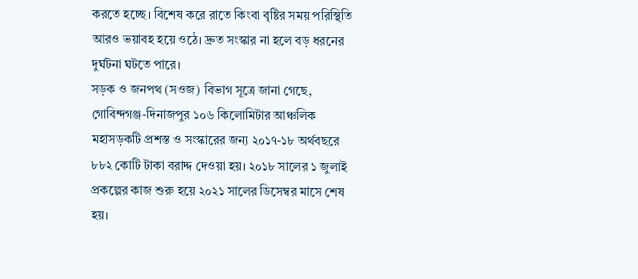করতে হচ্ছে। বিশেষ করে রাতে কিংবা বৃষ্টির সময় পরিস্থিতি আরও ভয়াবহ হয়ে ওঠে। দ্রুত সংস্কার না হলে বড় ধরনের দুর্ঘটনা ঘটতে পারে।
সড়ক ও জনপথ (সওজ) বিভাগ সূত্রে জানা গেছে, গোবিন্দগঞ্জ-দিনাজপুর ১০৬ কিলোমিটার আঞ্চলিক মহাসড়কটি প্রশস্ত ও সংস্কারের জন্য ২০১৭-১৮ অর্থবছরে ৮৮২ কোটি টাকা বরাদ্দ দেওয়া হয়। ২০১৮ সালের ১ জুলাই প্রকল্পের কাজ শুরু হয়ে ২০২১ সালের ডিসেম্বর মাসে শেষ হয়।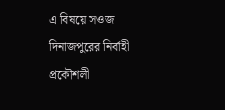এ বিষয়ে সওজ দিনাজপুরের নির্বাহী প্রকৌশলী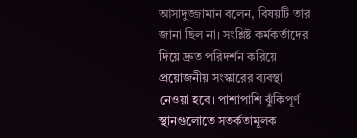আসাদুজ্জামান বলেন, বিষয়টি তার জানা ছিল না। সংশ্লিষ্ট কর্মকর্তাদের দিয়ে দ্রুত পরিদর্শন করিয়ে প্রয়োজনীয় সংস্কারের ব্যবস্থা নেওয়া হবে। পাশাপাশি ঝুঁকিপূর্ণ স্থানগুলোতে সতর্কতামূলক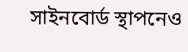সাইনবোর্ড স্থাপনেও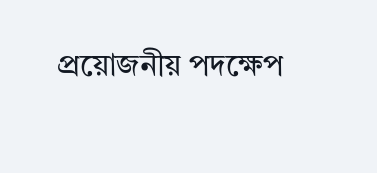প্রয়োজনীয় পদক্ষেপ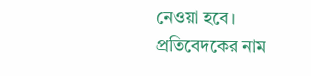নেওয়া হবে।
প্রতিবেদকের নাম